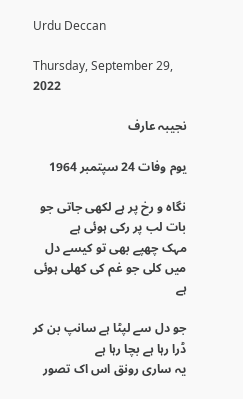Urdu Deccan

Thursday, September 29, 2022

نجیبہ عارف

یوم وفات 24 سپتمبر 1964

نگاہ و رخ پر ہے لکھی جاتی جو بات لب پر رکی ہوئی ہے
مہک چھپے بھی تو کیسے دل میں کلی جو غم کی کھلی ہوئی ہے

جو دل سے لپٹا ہے سانپ بن کر ڈرا رہا ہے بچا رہا ہے
یہ ساری رونق اس اک تصور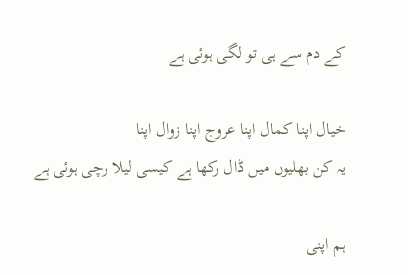کے دم سے ہی تو لگی ہوئی ہے

خیال اپنا کمال اپنا عروج اپنا زوال اپنا
یہ کن بھلیوں میں ڈال رکھا ہے کیسی لیلا رچی ہوئی ہے

ہم اپنی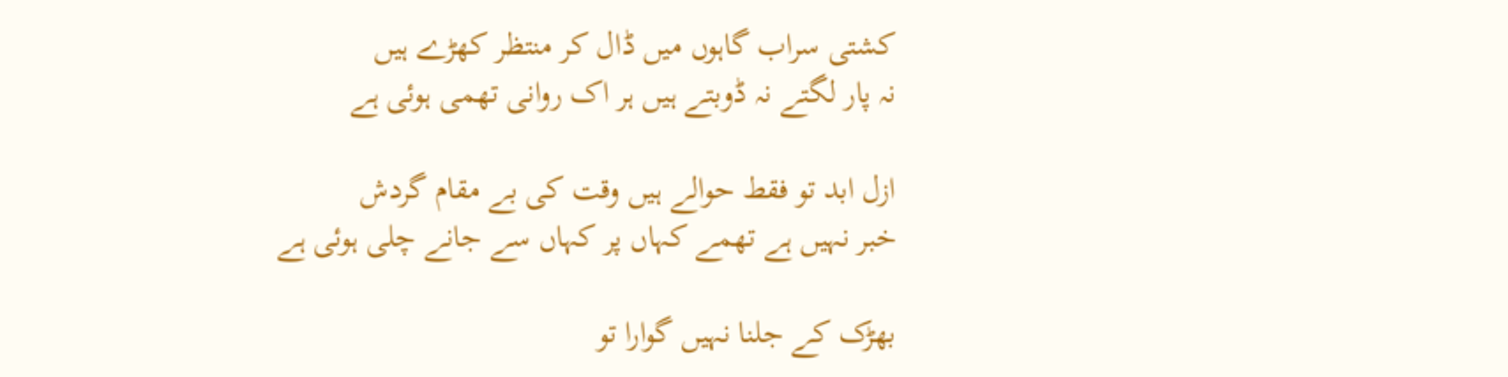کشتی سراب گاہوں میں ڈال کر منتظر کھڑے ہیں
نہ پار لگتے نہ ڈوبتے ہیں ہر اک روانی تھمی ہوئی ہے

ازل ابد تو فقط حوالے ہیں وقت کی بے مقام گردش
خبر نہیں ہے تھمے کہاں پر کہاں سے جانے چلی ہوئی ہے

بھڑک کے جلنا نہیں گوارا تو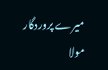میرے پروردگار مولا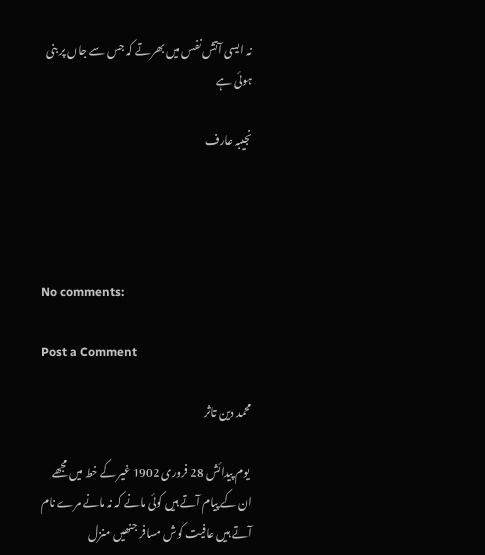نہ ایسی آتش نفس میں بھرتے کہ جس سے جاں پر بنی ہوئی ہے

نجیبہ عارف




No comments:

Post a Comment

محمد دین تاثر

 یوم پیدائش 28 فروری 1902 غیر کے خط میں مجھے ان کے پیام آتے ہیں کوئی مانے کہ نہ مانے مرے نام آتے ہیں عافیت کوش مسافر جنھیں منزل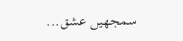سمجھیں عشق...